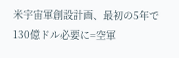米宇宙軍創設計画、最初の5年で130億ドル必要に=空軍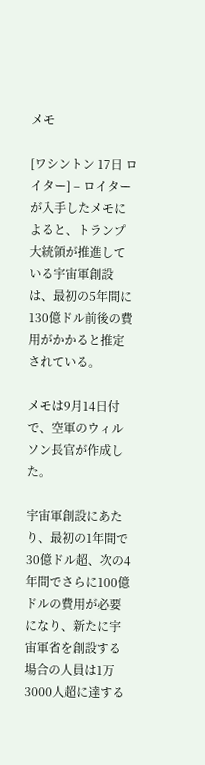メモ

[ワシントン 17日 ロイター] – ロイターが入手したメモによると、トランプ大統領が推進している宇宙軍創設は、最初の5年間に130億ドル前後の費用がかかると推定されている。

メモは9月14日付で、空軍のウィルソン長官が作成した。

宇宙軍創設にあたり、最初の1年間で30億ドル超、次の4年間でさらに100億ドルの費用が必要になり、新たに宇宙軍省を創設する場合の人員は1万3000人超に達する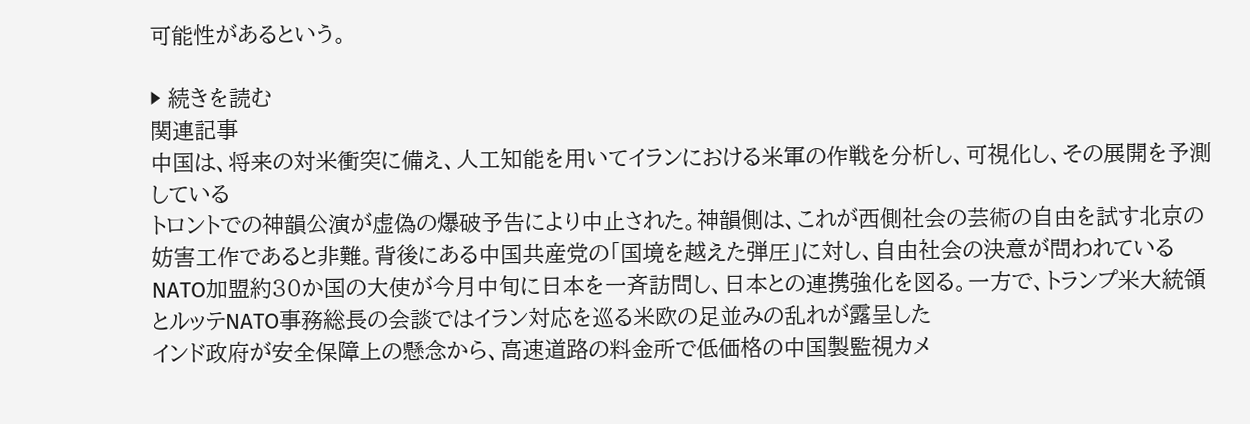可能性があるという。

▶ 続きを読む
関連記事
中国は、将来の対米衝突に備え、人工知能を用いてイランにおける米軍の作戦を分析し、可視化し、その展開を予測している
トロントでの神韻公演が虚偽の爆破予告により中止された。神韻側は、これが西側社会の芸術の自由を試す北京の妨害工作であると非難。背後にある中国共産党の「国境を越えた弾圧」に対し、自由社会の決意が問われている
NATO加盟約30か国の大使が今月中旬に日本を一斉訪問し、日本との連携強化を図る。一方で、トランプ米大統領とルッテNATO事務総長の会談ではイラン対応を巡る米欧の足並みの乱れが露呈した
インド政府が安全保障上の懸念から、高速道路の料金所で低価格の中国製監視カメ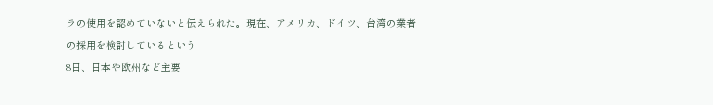ラの使用を認めていないと伝えられた。現在、アメリカ、ドイツ、台湾の業者の採用を検討しているという
8日、日本や欧州など主要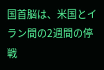国首脳は、米国とイラン間の2週間の停戦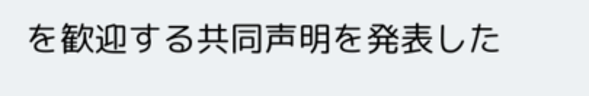を歓迎する共同声明を発表した